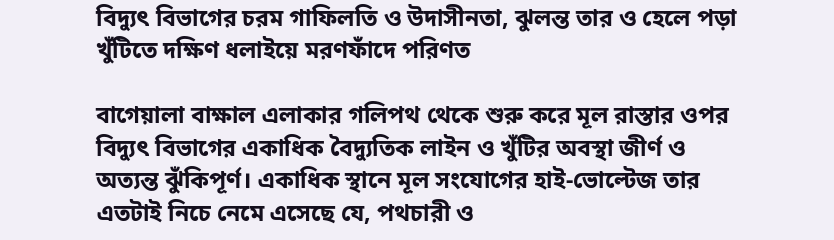বিদ্যুৎ বিভাগের চরম গাফিলতি ও উদাসীনতা, ঝুলন্ত তার ও হেলে পড়া খুঁটিতে দক্ষিণ ধলাইয়ে মরণফাঁদে পরিণত

বাগেয়ালা বাক্ষাল এলাকার গলিপথ থেকে শুরু করে মূল রাস্তার ওপর বিদ্যুৎ বিভাগের একাধিক বৈদ্যুতিক লাইন ও খুঁটির অবস্থা জীর্ণ ও অত্যন্ত ঝুঁকিপূর্ণ। একাধিক স্থানে মূল সংযোগের হাই-ভোল্টেজ তার এতটাই নিচে নেমে এসেছে যে, পথচারী ও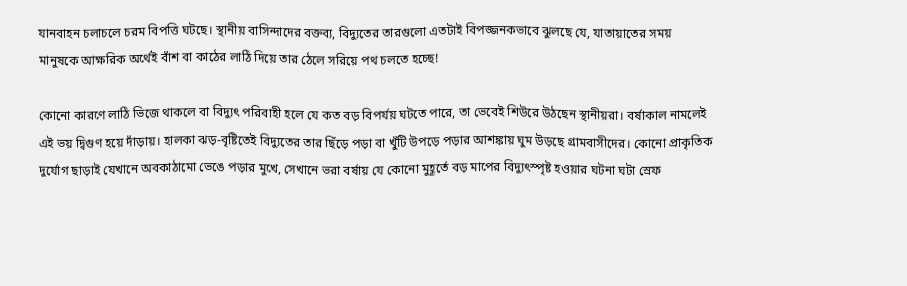যানবাহন চলাচলে চরম বিপত্তি ঘটছে। স্থানীয় বাসিন্দাদের বক্তব্য, বিদ্যুতের তারগুলো এতটাই বিপজ্জনকভাবে ঝুলছে যে, যাতায়াতের সময় মানুষকে আক্ষরিক অর্থেই বাঁশ বা কাঠের লাঠি দিয়ে তার ঠেলে সরিয়ে পথ চলতে হচ্ছে!

কোনো কারণে লাঠি ভিজে থাকলে বা বিদ্যুৎ পরিবাহী হলে যে কত বড় বিপর্যয় ঘটতে পারে, তা ভেবেই শিউরে উঠছেন স্থানীয়রা। বর্ষাকাল নামলেই এই ভয় দ্বিগুণ হয়ে দাঁড়ায়। হালকা ঝড়-বৃষ্টিতেই বিদ্যুতের তার ছিঁড়ে পড়া বা খুঁটি উপড়ে পড়ার আশঙ্কায় ঘুম উড়ছে গ্রামবাসীদের। কোনো প্রাকৃতিক দুর্যোগ ছাড়াই যেখানে অবকাঠামো ভেঙে পড়ার মুখে, সেখানে ভরা বর্ষায় যে কোনো মুহূর্তে বড় মাপের বিদ্যুৎস্পৃষ্ট হওয়ার ঘটনা ঘটা স্রেফ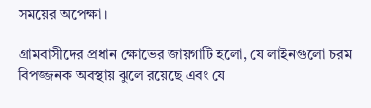সময়ের অপেক্ষা।

গ্রামবাসীদের প্রধান ক্ষোভের জায়গাটি হলো, যে লাইনগুলো চরম বিপজ্জনক অবস্থায় ঝুলে রয়েছে এবং যে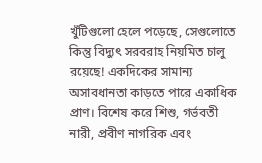খুঁটিগুলো হেলে পড়েছে, সেগুলোতে কিন্তু বিদ্যুৎ সরবরাহ নিয়মিত চালু রয়েছে! একদিকের সামান্য অসাবধানতা কাড়তে পারে একাধিক প্রাণ। বিশেষ করে শিশু, গর্ভবতী নারী, প্রবীণ নাগরিক এবং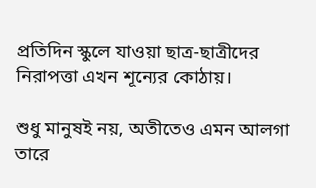প্রতিদিন স্কুলে যাওয়া ছাত্র-ছাত্রীদের নিরাপত্তা এখন শূন্যের কোঠায়।

শুধু মানুষই নয়, অতীতেও এমন আলগা তারে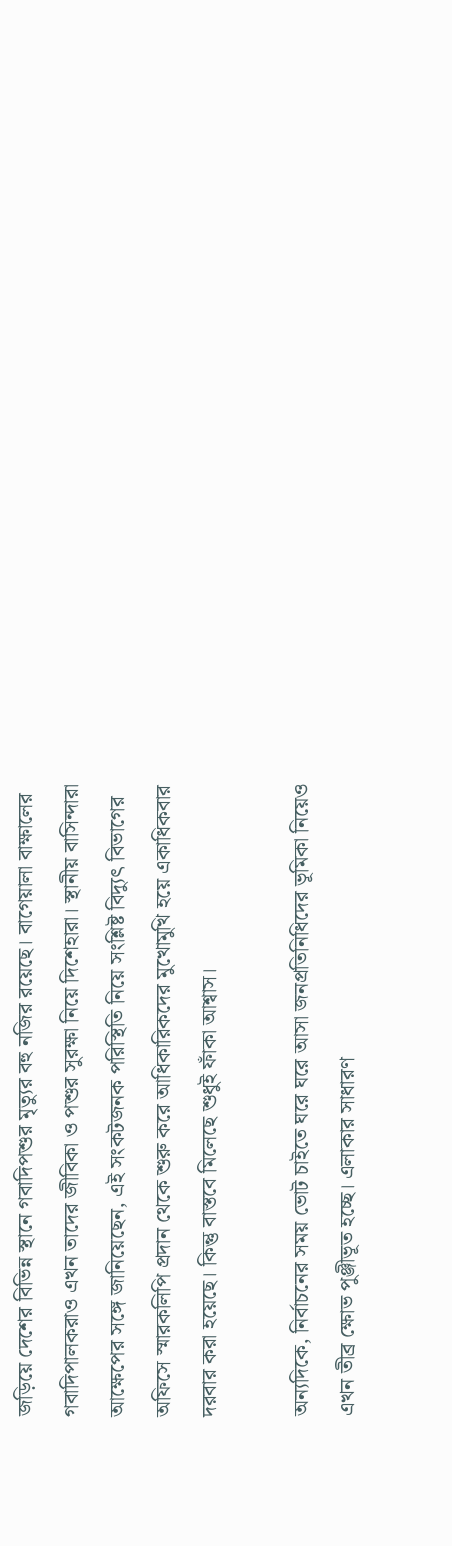জড়িয়ে দেশের বিভিন্ন স্থানে গবাদিপশুর মৃত্যুর বহু নজির রয়েছে। বাগেয়ালা বাক্ষালের গবাদিপালকরাও এখন তাদের জীবিকা ও পশুর সুরক্ষা নিয়ে দিশেহারা। স্থানীয় বাসিন্দারা আক্ষেপের সঙ্গে জানিয়েছেন, এই সংকটজনক পরিস্থিতি নিয়ে সংশ্লিষ্ট বিদ্যুৎ বিভাগের অফিসে স্মারকলিপি প্রদান থেকে শুরু করে আধিকারিকদের মুখোমুখি হয়ে একাধিকবার দরবার করা হয়েছে। কিন্তু বাস্তবে মিলেছে শুধুই ফাঁকা আশ্বাস।

অন্যদিকে, নির্বাচনের সময় ভোট চাইতে ঘরে ঘরে আসা জনপ্রতিনিধিদের ভূমিকা নিয়েও এখন তীব্র ক্ষোভ পুঞ্জীভূত হচ্ছে। এলাকার সাধারণ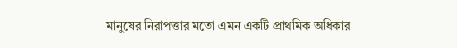মানুষের নিরাপত্তার মতো এমন একটি প্রাথমিক অধিকার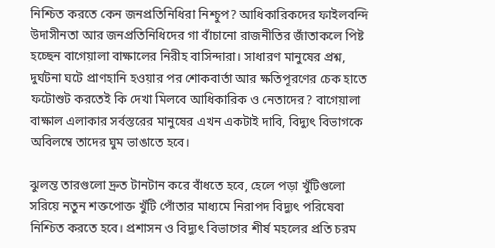নিশ্চিত করতে কেন জনপ্রতিনিধিরা নিশ্চুপ? আধিকারিকদের ফাইলবন্দি উদাসীনতা আর জনপ্রতিনিধিদের গা বাঁচানো রাজনীতির জাঁতাকলে পিষ্ট হচ্ছেন বাগেয়ালা বাক্ষালের নিরীহ বাসিন্দারা। সাধারণ মানুষের প্রশ্ন, দুর্ঘটনা ঘটে প্রাণহানি হওয়ার পর শোকবার্তা আর ক্ষতিপূরণের চেক হাতে ফটোশুট করতেই কি দেখা মিলবে আধিকারিক ও নেতাদের? বাগেয়ালা বাক্ষাল এলাকার সর্বস্তরের মানুষের এখন একটাই দাবি, বিদ্যুৎ বিভাগকে অবিলম্বে তাদের ঘুম ভাঙাতে হবে।

ঝুলন্ত তারগুলো দ্রুত টানটান করে বাঁধতে হবে, হেলে পড়া খুঁটিগুলো সরিয়ে নতুন শক্তপোক্ত খুঁটি পোঁতার মাধ্যমে নিরাপদ বিদ্যুৎ পরিষেবা নিশ্চিত করতে হবে। প্রশাসন ও বিদ্যুৎ বিভাগের শীর্ষ মহলের প্রতি চরম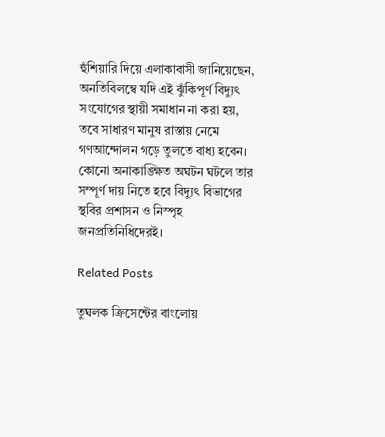হুঁশিয়ারি দিয়ে এলাকাবাসী জানিয়েছেন, অনতিবিলম্বে যদি এই ঝুঁকিপূর্ণ বিদ্যুৎ সংযোগের স্থায়ী সমাধান না করা হয়, তবে সাধারণ মানুষ রাস্তায় নেমে গণআন্দোলন গড়ে তুলতে বাধ্য হবেন। কোনো অনাকাঙ্ক্ষিত অঘটন ঘটলে তার সম্পূর্ণ দায় নিতে হবে বিদ্যুৎ বিভাগের স্থবির প্রশাসন ও নিস্পৃহ জনপ্রতিনিধিদেরই।

Related Posts

তুঘলক ক্রিসেন্টের বাংলোয়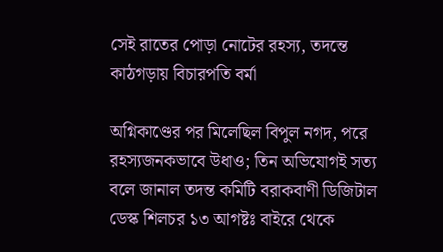সেই রাতের পোড়া নোটের রহস্য, তদন্তে কাঠগড়ায় বিচারপতি বর্মা

অগ্নিকাণ্ডের পর মিলেছিল বিপুল নগদ, পরে রহস্যজনকভাবে উধাও; তিন অভিযোগই সত্য বলে জানাল তদন্ত কমিটি বরাকবাণী ডিজিটাল ডেস্ক শিলচর ১৩ আগষ্টঃ বাইরে থেকে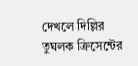দেখলে দিল্লির তুঘলক ক্রিসেন্টের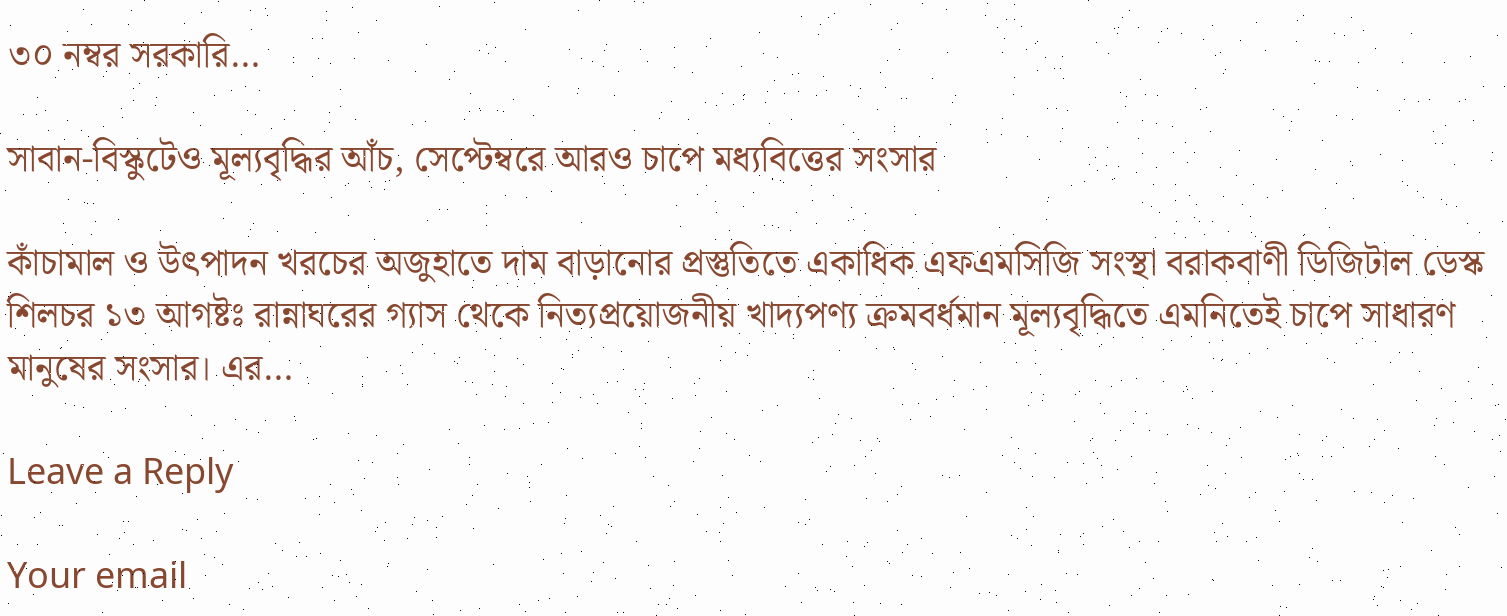৩০ নম্বর সরকারি…

সাবান-বিস্কুটেও মূল্যবৃদ্ধির আঁচ, সেপ্টেম্বরে আরও চাপে মধ্যবিত্তের সংসার

কাঁচামাল ও উৎপাদন খরচের অজুহাতে দাম বাড়ানোর প্রস্তুতিতে একাধিক এফএমসিজি সংস্থা বরাকবাণী ডিজিটাল ডেস্ক শিলচর ১৩ আগষ্টঃ রান্নাঘরের গ্যাস থেকে নিত্যপ্রয়োজনীয় খাদ্যপণ্য ক্রমবর্ধমান মূল্যবৃদ্ধিতে এমনিতেই চাপে সাধারণ মানুষের সংসার। এর…

Leave a Reply

Your email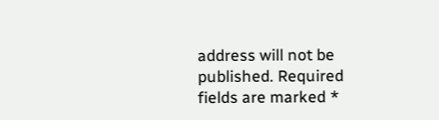address will not be published. Required fields are marked *